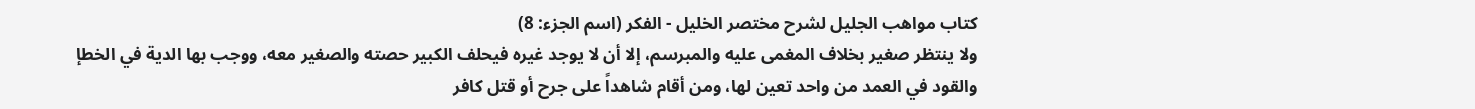كتاب مواهب الجليل لشرح مختصر الخليل - الفكر (اسم الجزء: 8)
ولا ينتظر صغير بخلاف المغمى عليه والمبرسم، إلا أن لا يوجد غيره فيحلف الكبير حصته والصغير معه، ووجب بها الدية في الخطإ والقود في العمد من واحد تعين لها، ومن أقام شاهداً على جرح أو قتل كافر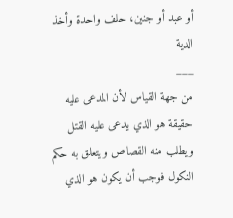أو عبد أو جنين، حلف واحدة وأخذ الدية
___
من جهة القياس لأن المدعى عليه حقيقة هو الذي يدعى عليه القتل ويطلب منه القصاص ويتعلق به حكم النكول فوجب أن يكون هو الذي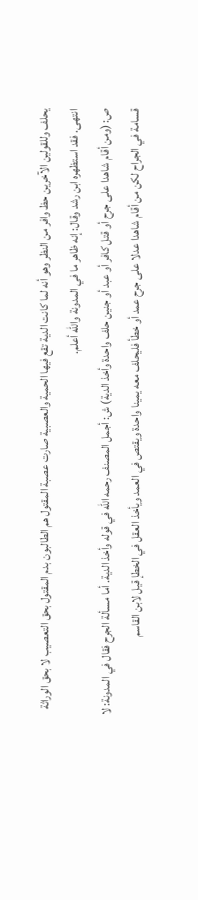يحلف وللقولين الآخرين حظ وافر من النظر وهو أنه لما كانت الدية تقع فيها الحمية والعصبية صارت عصبة المقتول هم الطالبون بدم المقتول بحق التعصيب لا بحق الوراثة انتهى. فقد استظهره ابن رشد وقال: إنه ظاهر ما في المدونة والله أعلم.
ص: (ومن أقام شاهدا على جرح أو قتل كافر أو عبد أو جنين حلف واحدة وأخذ الدية) ش: أجمل المصنف رحمه الله في قوله وأخذ الدية. أما مسألة الجرح فقال في المدونة: لا قسامة في الجراح لكن من أقام شاهدا عدلا على جرح عمد أو خطأ فليحلف معه يمينا واحدة ويقتص في العمد ويأخذ العقل في الخطإ قيل لابن القاسم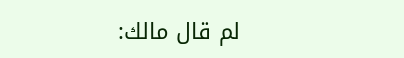لم قال مالك: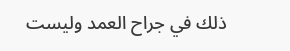ذلك في جراح العمد وليست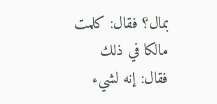بمال؟ فقال: كلمت مالكا في ذلك فقال: إنه لشيء